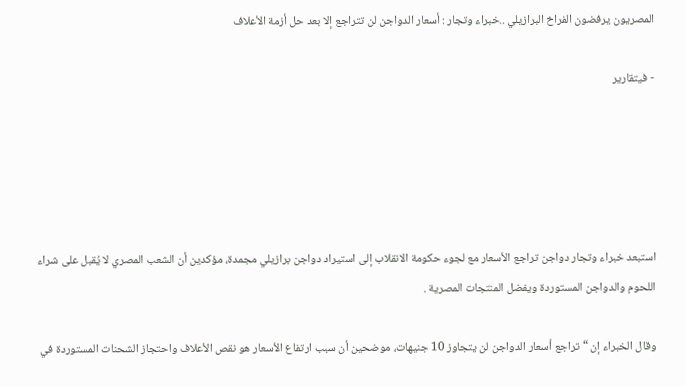المصريون يرفضون الفراخ البرازيلي ..خبراء وتجار : أسعار الدواجن لن تتراجع إلا بعد حل أزمة الأعلاف

- فيتقارير





استبعد خبراء وتجار دواجن تراجع الأسعار مع لجوء حكومة الانقلاب إلى استيراد دواجن برازيلي مجمدة، مؤكدين أن الشعب المصري لا يُقبل على شراء اللحوم والدواجن المستوردة ويفضل المنتجات المصرية .

وقال الخبراء إن “تراجع أسعار الدواجن لن يتجاوز 10 جنيهات، موضحين أن سبب ارتفاع الأسعار هو نقص الأعلاف واحتجاز الشحنات المستوردة في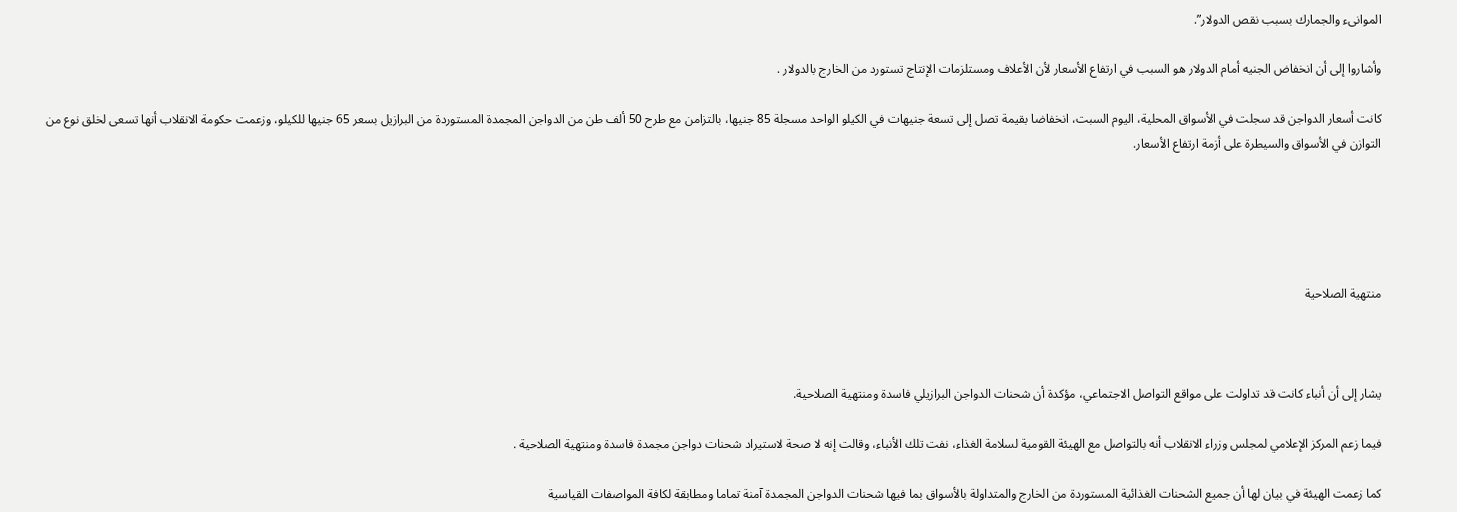الموانىء والجمارك بسبب نقص الدولار”.

وأشاروا إلى أن انخفاض الجنيه أمام الدولار هو السبب في ارتفاع الأسعار لأن الأعلاف ومستلزمات الإنتاج تستورد من الخارج بالدولار .

كانت أسعار الدواجن قد سجلت في الأسواق المحلية، اليوم السبت، انخفاضا بقيمة تصل إلى تسعة جنيهات في الكيلو الواحد مسجلة 85 جنيها، بالتزامن مع طرح 50 ألف طن من الدواجن المجمدة المستوردة من البرازيل بسعر 65 جنيها للكيلو، وزعمت حكومة الانقلاب أنها تسعى لخلق نوع من التوازن في الأسواق والسيطرة على أزمة ارتفاع الأسعار.





منتهية الصلاحية



يشار إلى أن أنباء كانت قد تداولت على مواقع التواصل الاجتماعي، مؤكدة أن شحنات الدواجن البرازيلي فاسدة ومنتهية الصلاحية.

فيما زعم المركز الإعلامي لمجلس وزراء الانقلاب أنه بالتواصل مع الهيئة القومية لسلامة الغذاء، نفت تلك الأنباء، وقالت إنه لا صحة لاستيراد شحنات دواجن مجمدة فاسدة ومنتهية الصلاحية .

كما زعمت الهيئة في بيان لها أن جميع الشحنات الغذائية المستوردة من الخارج والمتداولة بالأسواق بما فيها شحنات الدواجن المجمدة آمنة تماما ومطابقة لكافة المواصفات القياسية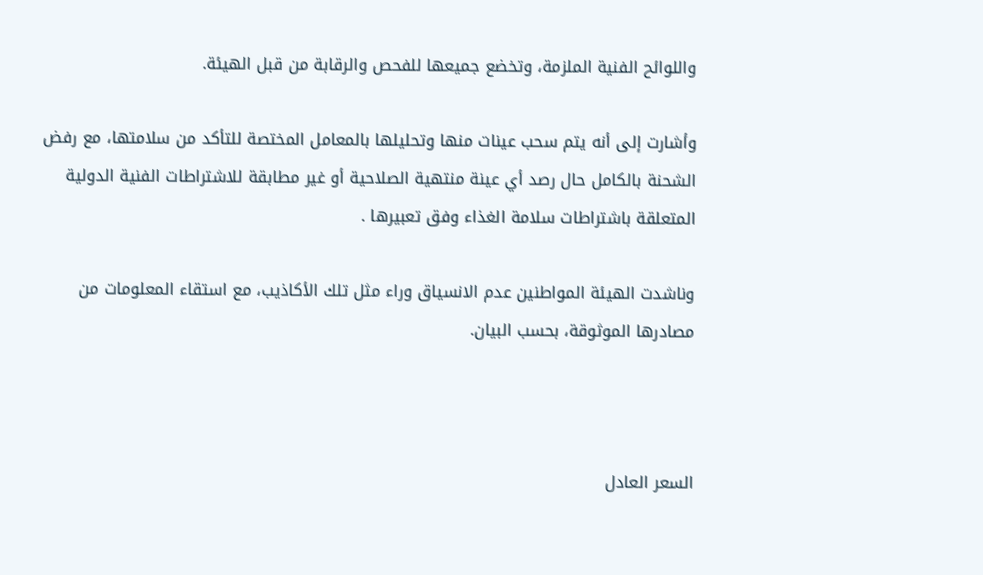واللوائح الفنية الملزمة، وتخضع جميعها للفحص والرقابة من قبل الهيئة.

وأشارت إلى أنه يتم سحب عينات منها وتحليلها بالمعامل المختصة للتأكد من سلامتها، مع رفض الشحنة بالكامل حال رصد أي عينة منتهية الصلاحية أو غير مطابقة للاشتراطات الفنية الدولية المتعلقة باشتراطات سلامة الغذاء وفق تعبيرها .

وناشدت الهيئة المواطنين عدم الانسياق وراء مثل تلك الأكاذيب، مع استقاء المعلومات من مصادرها الموثوقة، بحسب البيان.



السعر العادل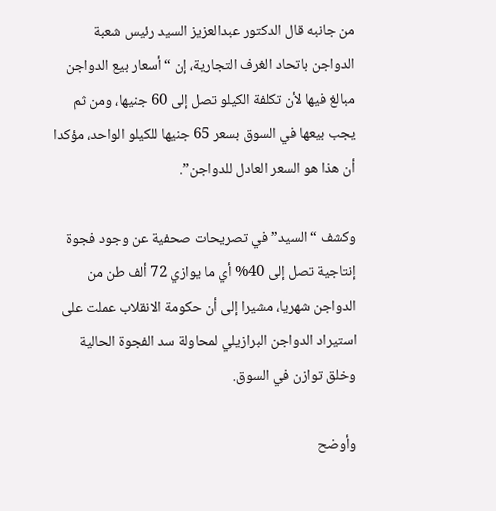من جانبه قال الدكتور عبدالعزيز السيد رئيس شعبة الدواجن باتحاد الغرف التجارية، إن “أسعار بيع الدواجن مبالغ فيها لأن تكلفة الكيلو تصل إلى 60 جنيها، ومن ثم يجب بيعها في السوق بسعر 65 جنيها للكيلو الواحد، مؤكدا أن هذا هو السعر العادل للدواجن”.

وكشف “السيد” في تصريحات صحفية عن وجود فجوة إنتاجية تصل إلى 40% أي ما يوازي 72 ألف طن من الدواجن شهريا، مشيرا إلى أن حكومة الانقلاب عملت على استيراد الدواجن البرازيلي لمحاولة سد الفجوة الحالية وخلق توازن في السوق.

وأوضح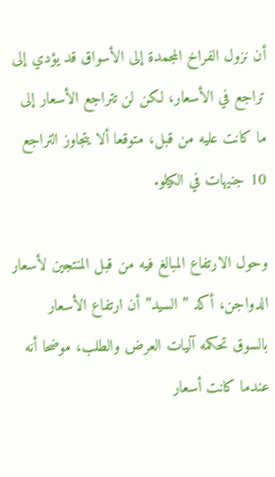أن نزول الفراخ المجمدة إلى الأسواق قد يؤدي إلى تراجع في الأسعار، لكن لن تتراجع الأسعار إلى ما كانت عليه من قبل، متوقعا ألا يتجاوز التراجع 10 جنيهات في الكيلو.

وحول الارتفاع المبالغ فيه من قبل المنتجين لأسعار الدواجن، أكد ” السيد” أن ارتفاع الأسعار بالسوق تحكمه آليات العرض والطلب، موضحا أنه عندما كانت أسعار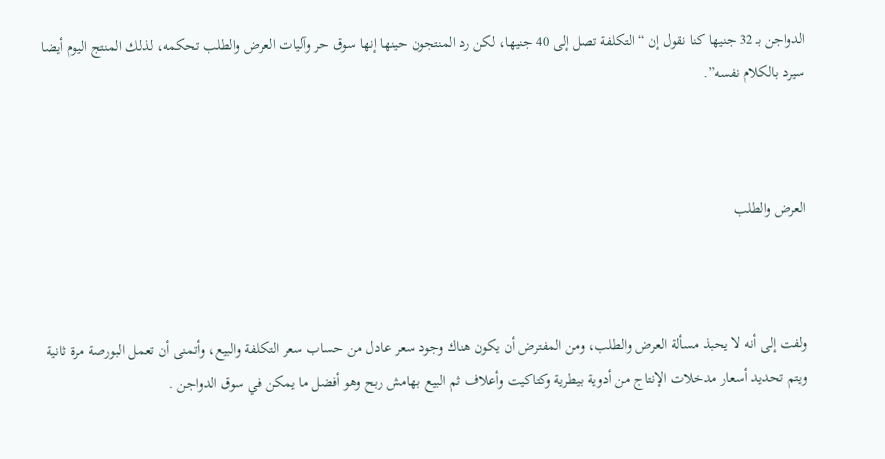الدواجن بـ 32 جنيها كنا نقول إن “التكلفة تصل إلى 40 جنيها، لكن رد المنتجون حينها إنها سوق حر وآليات العرض والطلب تحكمه، لذلك المنتج اليوم أيضا سيرد بالكلام نفسه”.



العرض والطلب



ولفت إلى أنه لا يحبذ مسألة العرض والطلب، ومن المفترض أن يكون هناك وجود سعر عادل من حساب سعر التكلفة والبيع، وأتمنى أن تعمل البورصة مرة ثانية ويتم تحديد أسعار مدخلات الإنتاج من أدوية بيطرية وكتاكيت وأعلاف ثم البيع بهامش ربح وهو أفضل ما يمكن في سوق الدواجن .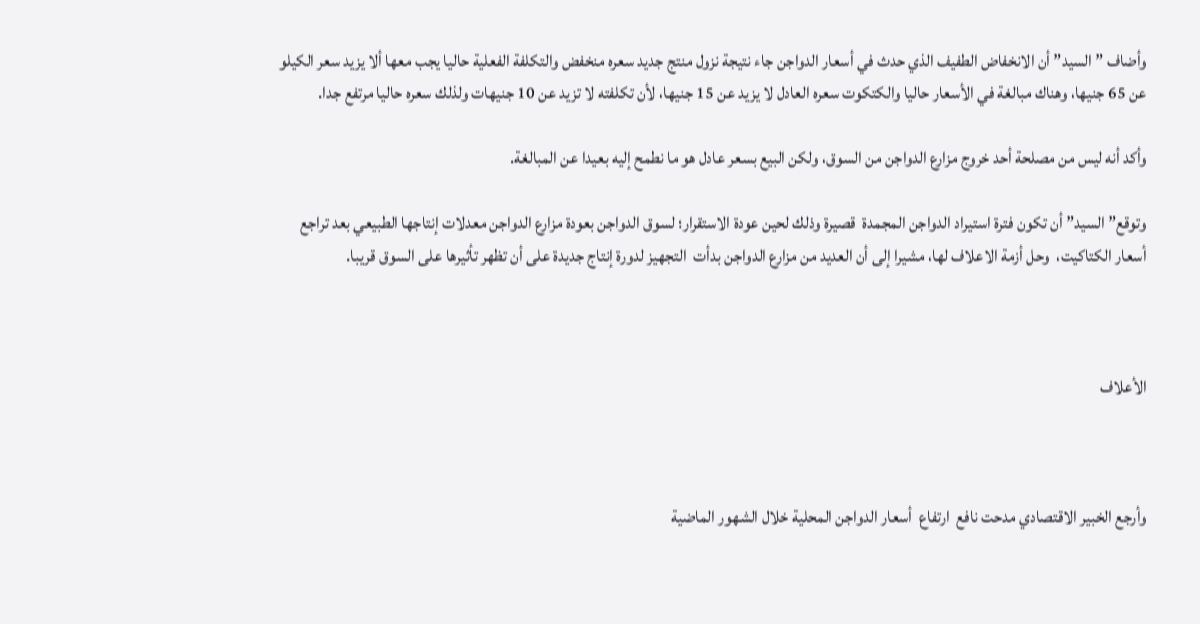وأضاف ” السيد” أن الانخفاض الطفيف الذي حدث في أسعار الدواجن جاء نتيجة نزول منتج جديد سعره منخفض والتكلفة الفعلية حاليا يجب معها ألا يزيد سعر الكيلو عن 65 جنيها، وهناك مبالغة في الأسعار حاليا والكتكوت سعره العادل لا يزيد عن 15 جنيها، لأن تكلفته لا تزيد عن 10 جنيهات ولذلك سعره حاليا مرتفع جدا.

وأكد أنه ليس من مصلحة أحد خروج مزارع الدواجن من السوق، ولكن البيع بسعر عادل هو ما نطمح إليه بعيدا عن المبالغة.

وتوقع” السيد” أن تكون فترة استيراد الدواجن المجمدة  قصيرة وذلك لحين عودة الاستقرار؛ لسوق الدواجن بعودة مزارع الدواجن معدلات إنتاجها الطبيعي بعد تراجع أسعار الكتاكيت،  وحل أزمة الاعلاف لها، مشيرا إلى أن العديد من مزارع الدواجن بدأت  التجهيز لدورة إنتاج جديدة على أن تظهر تأثيرها على السوق قريبا.



الأعلاف



وأرجع الخبير الاقتصادي مدحت نافع  ارتفاع  أسعار الدواجن المحلية خلال الشهور الماضية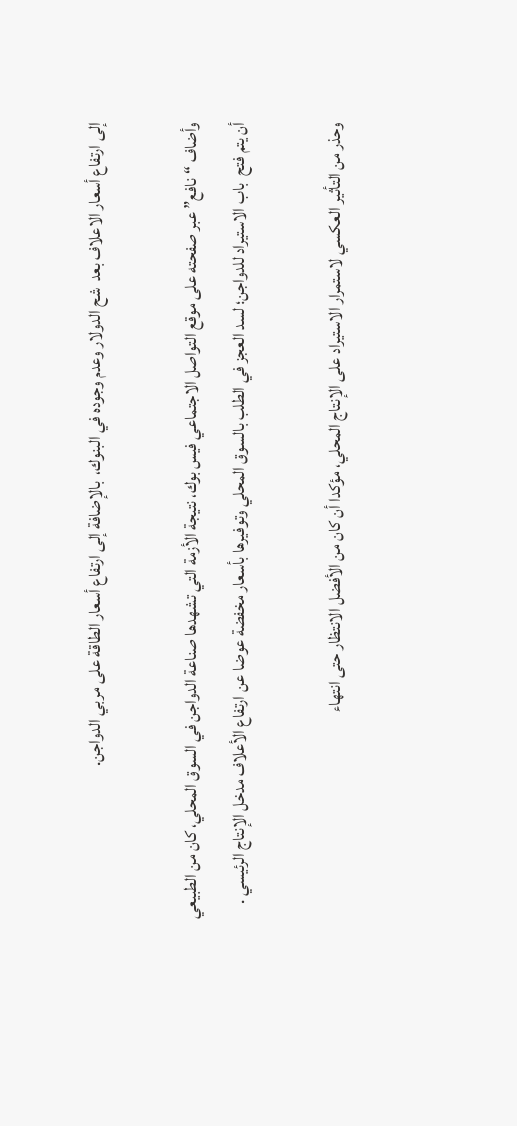إلى ارتفاع أسعار الاعلاف بعد  شح الدولار وعدم وجوده في البنوك،  بالإضافة إلى ارتفاع أسعار الطاقة على مربي الدواجن.

وأضاف “نافع” عبر صفحته على موقع التواصل الاجتماعي فيس بوك، نتيجة الأزمة التي تشهدها صناعة الدواجن في السوق المحلي، كان من الطبيعي أن يتم فتح  باب الاستيراد للدواجن؛ لسد العجز في الطلب بالسوق المحلي وتوفيرها بأسعار مخفضة عوضا عن ارتفاع الأعلاف مدخل الإنتاج الرئيسي .

وحذر من التأثير العكسي لاستمرار الاستيراد على الإنتاج المحلي، مؤكدا أن كان من الأفضل الانتظار حتى انتهاء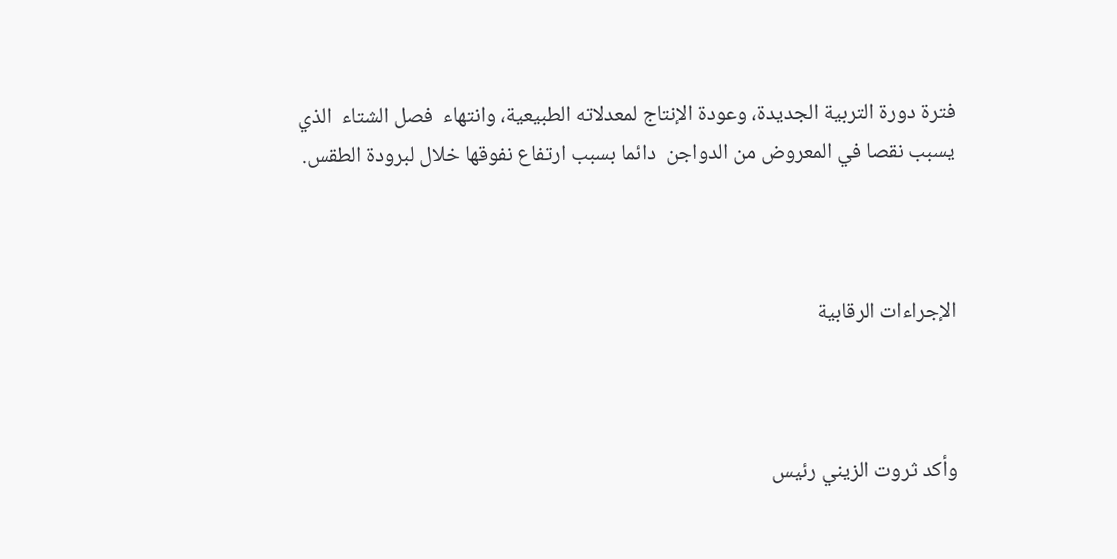فترة دورة التربية الجديدة، وعودة الإنتاج لمعدلاته الطبيعية، وانتهاء  فصل الشتاء  الذي يسبب نقصا في المعروض من الدواجن  دائما بسبب ارتفاع نفوقها خلال لبرودة الطقس.



الإجراءات الرقابية



وأكد ثروت الزيني رئيس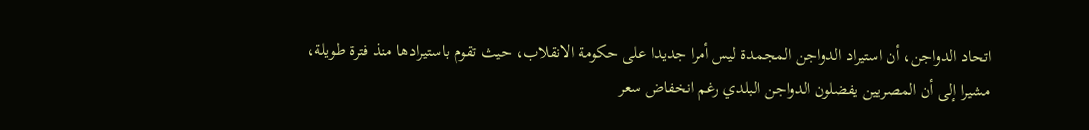اتحاد الدواجن، أن استيراد الدواجن المجمدة ليس أمرا جديدا على حكومة الانقلاب، حيث تقوم باستيرادها منذ فترة طويلة، مشيرا إلى أن المصريين يفضلون الدواجن البلدي رغم انخفاض سعر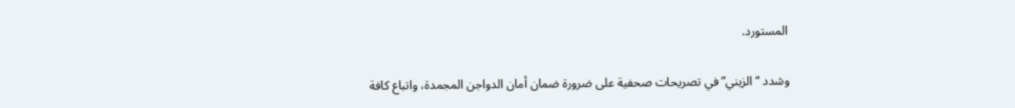المستورد.

وشدد “الزيني” في تصريحات صحفية على ضرورة ضمان أمان الدواجن المجمدة، واتباع كافة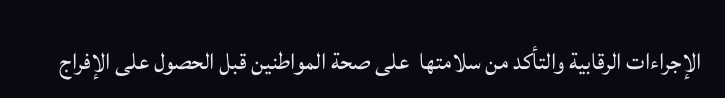الإجراءات الرقابية والتأكد من سلامتها  على صحة المواطنين قبل الحصول على الإفراج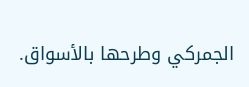الجمركي وطرحها بالأسواق.